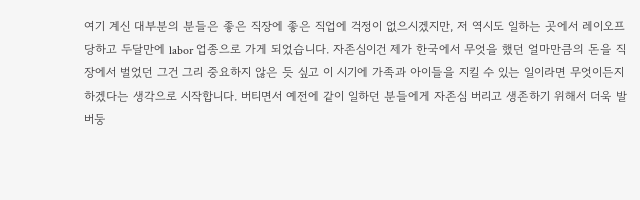여기 계신 대부분의 분들은 좋은 직장에 좋은 직업에 걱정이 없으시겠지만, 저 역시도 일하는 곳에서 레이오프 당하고 두달만에 labor 업종으로 가게 되었습니다. 자존심이건 제가 한국에서 무엇을 했던 얼마만큼의 돈을 직장에서 벌었던 그건 그리 중요하지 않은 듯 싶고 이 시기에 가족과 아이들을 지킬 수 있는 일이라면 무엇이든지 하겠다는 생각으로 시작합니다. 버티면서 예전에 같이 일하던 분들에게 자존심 버리고 생존하기 위해서 더욱 발버둥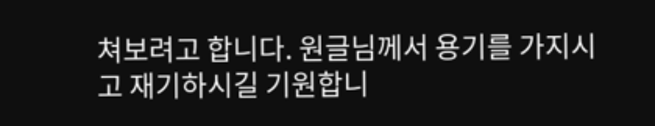쳐보려고 합니다. 원글님께서 용기를 가지시고 재기하시길 기원합니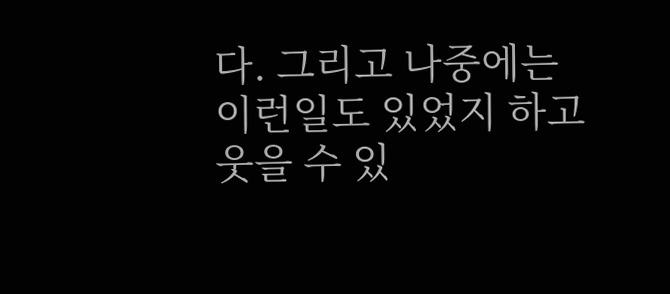다. 그리고 나중에는 이런일도 있었지 하고 웃을 수 있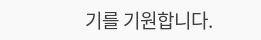기를 기원합니다.